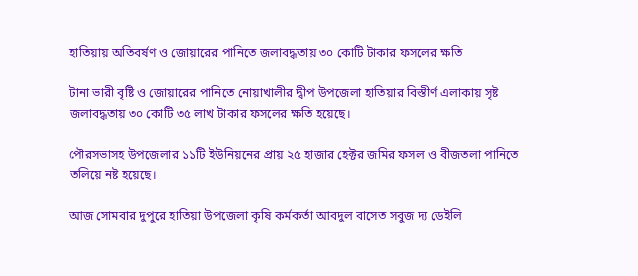হাতিয়ায় অতিবর্ষণ ও জোয়ারের পানিতে জলাবদ্ধতায় ৩০ কোটি টাকার ফসলের ক্ষতি

টানা ভারী বৃষ্টি ও জোয়ারের পানিতে নোয়াখালীর দ্বীপ উপজেলা হাতিয়ার বিস্তীর্ণ এলাকায় সৃষ্ট জলাবদ্ধতায় ৩০ কোটি ৩৫ লাখ টাকার ফসলের ক্ষতি হয়েছে।

পৌরসভাসহ উপজেলার ১১টি ইউনিয়নের প্রায় ২৫ হাজার হেক্টর জমির ফসল ও বীজতলা পানিতে তলিয়ে নষ্ট হয়েছে।

আজ সোমবার দুপুরে হাতিয়া উপজেলা কৃষি কর্মকর্তা আবদুল বাসেত সবুজ দ্য ডেইলি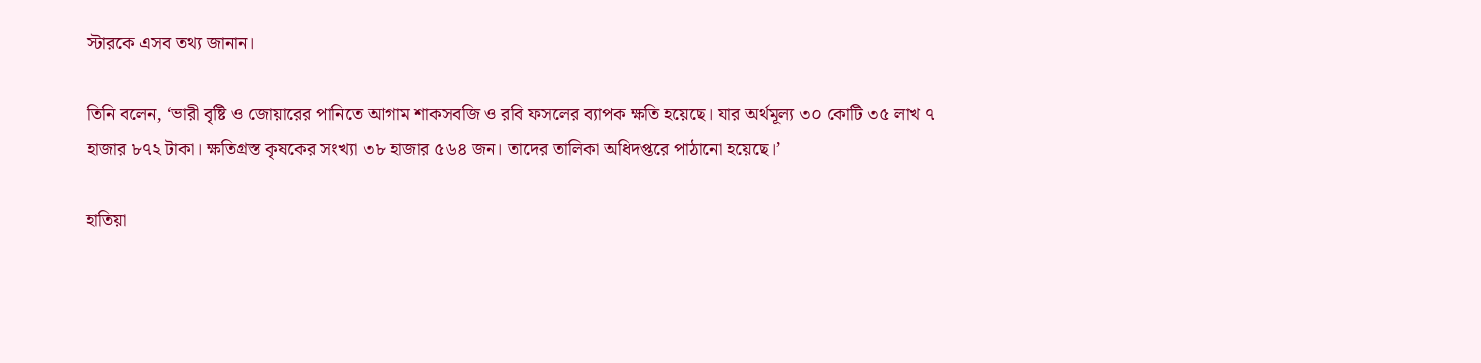স্টারকে এসব তথ্য জানান।

তিনি বলেন, ‘ভারী বৃষ্টি ও জোয়ারের পানিতে আগাম শাকসবজি ও রবি ফসলের ব্যাপক ক্ষতি হয়েছে। যার অর্থমূল্য ৩০ কোটি ৩৫ লাখ ৭ হাজার ৮৭২ টাকা। ক্ষতিগ্রস্ত কৃষকের সংখ্যা ৩৮ হাজার ৫৬৪ জন। তাদের তালিকা অধিদপ্তরে পাঠানো হয়েছে।’

হাতিয়া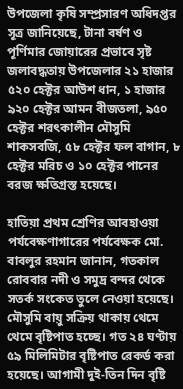উপজেলা কৃষি সম্প্রসারণ অধিদপ্তর সূত্র জানিয়েছে, টানা বর্ষণ ও পূর্ণিমার জোয়ারের প্রভাবে সৃষ্ট জলাবদ্ধতায় উপজেলার ২১ হাজার ৫২০ হেক্টর আউশ ধান, ১ হাজার ৯২০ হেক্টর আমন বীজতলা, ৯৫০ হেক্টর শরৎকালীন মৌসুমি শাকসবজি, ৫৮ হেক্টর ফল বাগান, ৮ হেক্টর মরিচ ও ১০ হেক্টর পানের বরজ ক্ষতিগ্রস্ত হয়েছে।

হাতিয়া প্রথম শ্রেণির আবহাওয়া পর্যবেক্ষণাগারের পর্যবেক্ষক মো. বাবলুর রহমান জানান, গতকাল রোববার নদী ও সমুদ্র বন্দর থেকে সতর্ক সংকেত তুলে নেওয়া হয়েছে। মৌসুমি বায়ু সক্রিয় থাকায় থেমে থেমে বৃষ্টিপাত হচ্ছে। গত ২৪ ঘণ্টায় ৫৯ মিলিমিটার বৃষ্টিপাত রেকর্ড করা হয়েছে। আগামী দুই-তিন দিন বৃষ্টি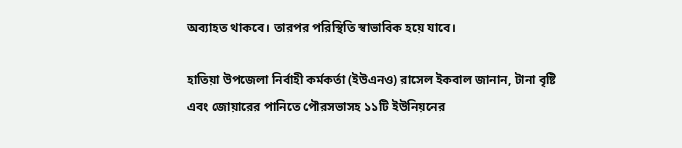অব্যাহত থাকবে। তারপর পরিস্থিতি স্বাভাবিক হয়ে যাবে।

হাতিয়া উপজেলা নির্বাহী কর্মকর্তা (ইউএনও) রাসেল ইকবাল জানান, টানা বৃষ্টি এবং জোয়ারের পানিতে পৌরসভাসহ ১১টি ইউনিয়নের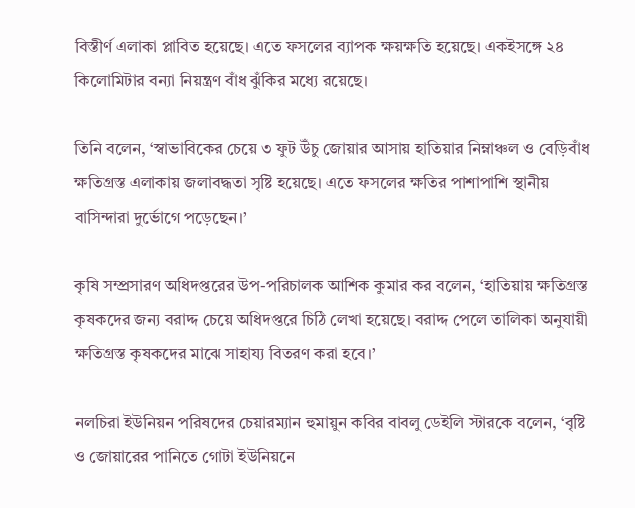বিস্তীর্ণ এলাকা প্লাবিত হয়েছে। এতে ফসলের ব্যাপক ক্ষয়ক্ষতি হয়েছে। একইসঙ্গে ২৪ কিলোমিটার বন্যা নিয়ন্ত্রণ বাঁধ ঝুঁকির মধ্যে রয়েছে।

তিনি বলেন, ‘স্বাভাবিকের চেয়ে ৩ ফুট উঁচু জোয়ার আসায় হাতিয়ার নিম্নাঞ্চল ও বেড়িবাঁধ ক্ষতিগ্রস্ত এলাকায় জলাবদ্ধতা সৃষ্টি হয়েছে। এতে ফসলের ক্ষতির পাশাপাশি স্থানীয় বাসিন্দারা দুর্ভোগে পড়েছেন।’

কৃষি সম্প্রসারণ অধিদপ্তরের উপ-পরিচালক আশিক কুমার কর বলেন, ‘হাতিয়ায় ক্ষতিগ্রস্ত কৃষকদের জন্য বরাদ্দ চেয়ে অধিদপ্তরে চিঠি লেখা হয়েছে। বরাদ্দ পেলে তালিকা অনুযায়ী ক্ষতিগ্রস্ত কৃষকদের মাঝে সাহায্য বিতরণ করা হবে।’

নলচিরা ইউনিয়ন পরিষদের চেয়ারম্যান হুমায়ুন কবির বাবলু ডেইলি স্টারকে বলেন, ‘বৃষ্টি ও জোয়ারের পানিতে গোটা ইউনিয়নে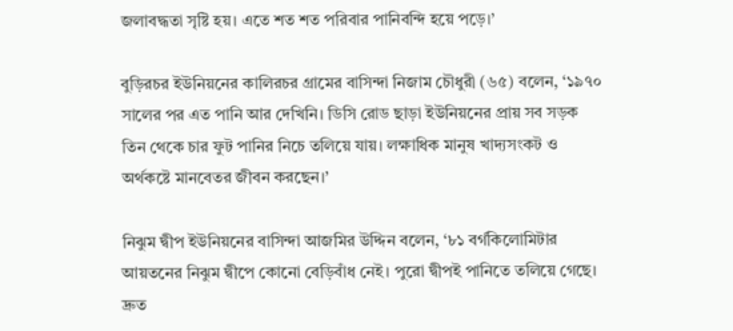জলাবদ্ধতা সৃষ্টি হয়। এতে শত শত পরিবার পানিবন্দি হয়ে পড়ে।’

বুড়িরচর ইউনিয়নের কালিরচর গ্রামের বাসিন্দা নিজাম চৌধুরী (৬৫) বলেন, ‘১৯৭০ সালের পর এত পানি আর দেখিনি। ডিসি রোড ছাড়া ইউনিয়নের প্রায় সব সড়ক তিন থেকে চার ফুট পানির নিচে তলিয়ে যায়। লক্ষাধিক মানুষ খাদ্যসংকট ও অর্থকষ্টে মানবেতর জীবন করছেন।’

নিঝুম দ্বীপ ইউনিয়নের বাসিন্দা আজমির উদ্দিন বলেন, ‘৮১ বর্গকিলোমিটার আয়তনের নিঝুম দ্বীপে কোনো বেড়িবাঁধ নেই। পুরো দ্বীপই পানিতে তলিয়ে গেছে। দ্রুত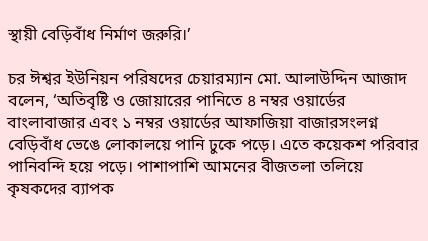স্থায়ী বেড়িবাঁধ নির্মাণ জরুরি।’

চর ঈশ্বর ইউনিয়ন পরিষদের চেয়ারম্যান মো. আলাউদ্দিন আজাদ বলেন, ‘অতিবৃষ্টি ও জোয়ারের পানিতে ৪ নম্বর ওয়ার্ডের বাংলাবাজার এবং ১ নম্বর ওয়ার্ডের আফাজিয়া বাজারসংলগ্ন বেড়িবাঁধ ভেঙে লোকালয়ে পানি ঢুকে পড়ে। এতে কয়েকশ পরিবার পানিবন্দি হয়ে পড়ে। পাশাপাশি আমনের বীজতলা তলিয়ে কৃষকদের ব্যাপক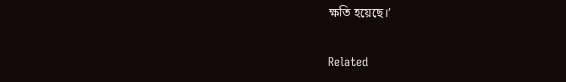ক্ষতি হয়েছে।’

Related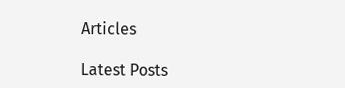Articles

Latest Posts